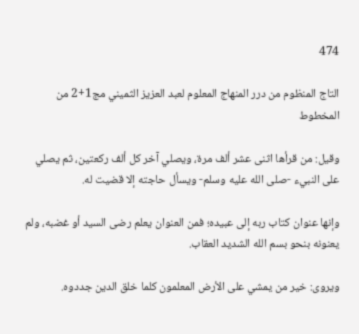474

التاج المنظوم من درر المنهاج المعلوم لعبد العزيز الثميني مج1+2 من المخطوط

وقيل: من قرأها اثنى عشر ألف مرة، ويصلي آخر كل ألف ركعتين، ثم يصلي على النبيء -صلى الله عليه وسلم- ويسأل حاجته إلا قضيت له.

وإنها عنوان كتاب ربه إلى عبيده؛ فمن العنوان يعلم رضى السيد أو غضبه، ولم يعنونه بنحو بسم الله الشديد العقاب.

ويروى: خير من يمشي على الأرض المعلمون كلما خلق الدين جددوه.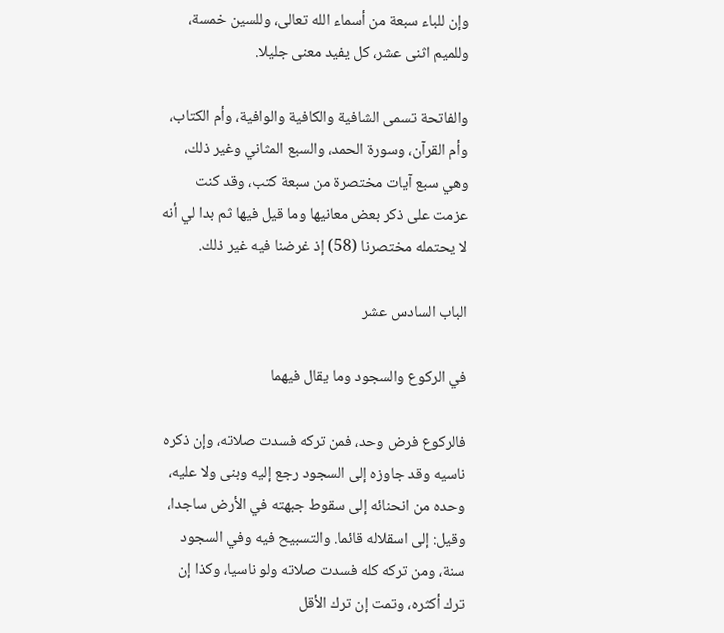وإن للباء سبعة من أسماء الله تعالى، وللسين خمسة، وللميم اثنى عشر، كل يفيد معنى جليلا.

والفاتحة تسمى الشافية والكافية والوافية، وأم الكتاب، وأم القرآن، وسورة الحمد، والسبع المثاني وغير ذلك، وهي سبع آيات مختصرة من سبعة كتب، وقد كنت عزمت على ذكر بعض معانيها وما قيل فيها ثم بدا لي أنه لا يحتمله مختصرنا (58) إذ غرضنا فيه غير ذلك.

الباب السادس عشر

في الركوع والسجود وما يقال فيهما

فالركوع فرض وحد، فمن تركه فسدت صلاته، وإن ذكره ناسيه وقد جاوزه إلى السجود رجع إليه وبنى ولا عليه، وحده من انحنائه إلى سقوط جبهته في الأرض ساجدا، وقيل: إلى اسقلاله قائما. والتسبيح فيه وفي السجود سنة، ومن تركه كله فسدت صلاته ولو ناسيا، وكذا إن ترك أكثره، وتمت إن ترك الأقل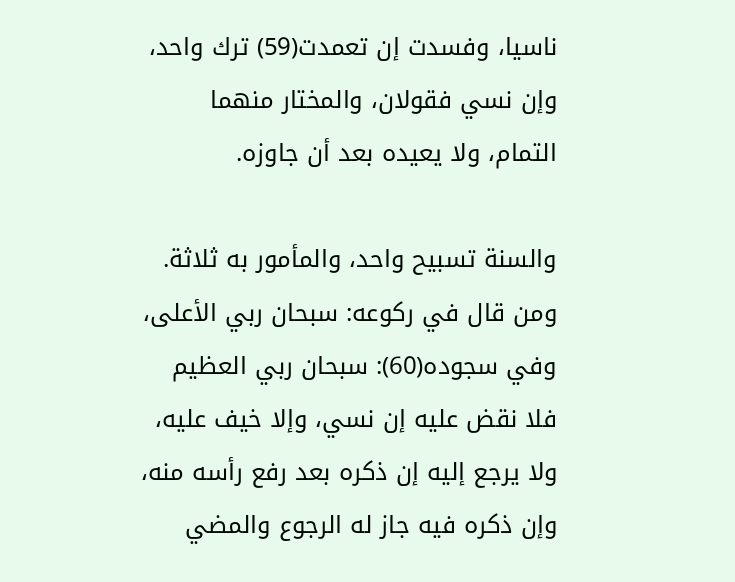ناسيا، وفسدت إن تعمدت(59) ترك واحد، وإن نسي فقولان، والمختار منهما التمام، ولا يعيده بعد أن جاوزه.

والسنة تسبيح واحد، والمأمور به ثلاثة. ومن قال في ركوعه: سبحان ربي الأعلى، وفي سجوده(60): سبحان ربي العظيم فلا نقض عليه إن نسي، وإلا خيف عليه، ولا يرجع إليه إن ذكره بعد رفع رأسه منه، وإن ذكره فيه جاز له الرجوع والمضي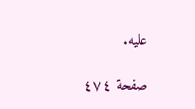عليه.

صفحة ٤٧٤